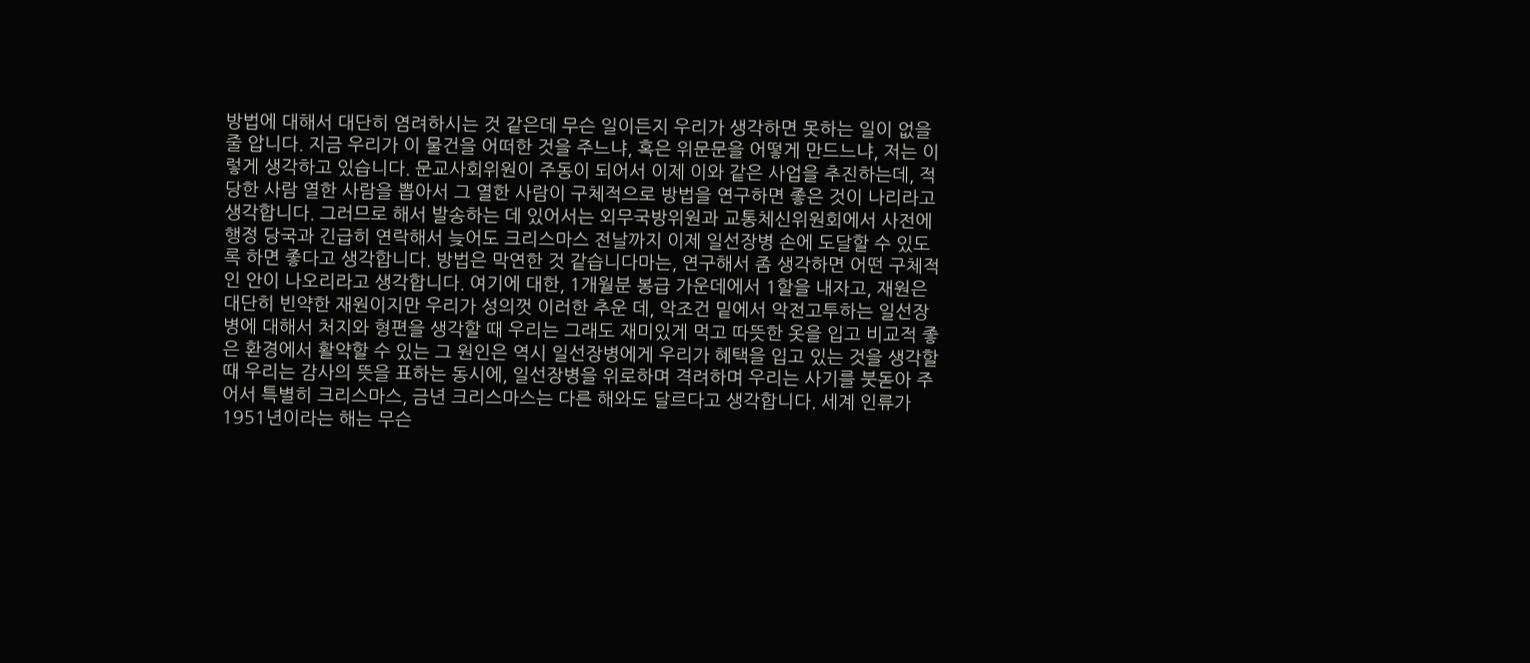방법에 대해서 대단히 염려하시는 것 같은데 무슨 일이든지 우리가 생각하면 못하는 일이 없을 줄 압니다. 지금 우리가 이 물건을 어떠한 것을 주느냐, 혹은 위문문을 어떻게 만드느냐, 저는 이렇게 생각하고 있습니다. 문교사회위원이 주동이 되어서 이제 이와 같은 사업을 추진하는데, 적당한 사람 열한 사람을 뽑아서 그 열한 사람이 구체적으로 방법을 연구하면 좋은 것이 나리라고 생각합니다. 그러므로 해서 발송하는 데 있어서는 외무국방위원과 교통체신위원회에서 사전에 행정 당국과 긴급히 연락해서 늦어도 크리스마스 전날까지 이제 일선장병 손에 도달할 수 있도록 하면 좋다고 생각합니다. 방법은 막연한 것 같습니다마는, 연구해서 좀 생각하면 어떤 구체적인 안이 나오리라고 생각합니다. 여기에 대한, 1개월분 봉급 가운데에서 1할을 내자고, 재원은 대단히 빈약한 재원이지만 우리가 성의껏 이러한 추운 데, 악조건 밑에서 악전고투하는 일선장병에 대해서 처지와 형편을 생각할 때 우리는 그래도 재미있게 먹고 따뜻한 옷을 입고 비교적 좋은 환경에서 활약할 수 있는 그 원인은 역시 일선장병에게 우리가 혜택을 입고 있는 것을 생각할 때 우리는 감사의 뜻을 표하는 동시에, 일선장병을 위로하며 격려하며 우리는 사기를 붓돋아 주어서 특별히 크리스마스, 금년 크리스마스는 다른 해와도 달르다고 생각합니다. 세계 인류가 1951년이라는 해는 무슨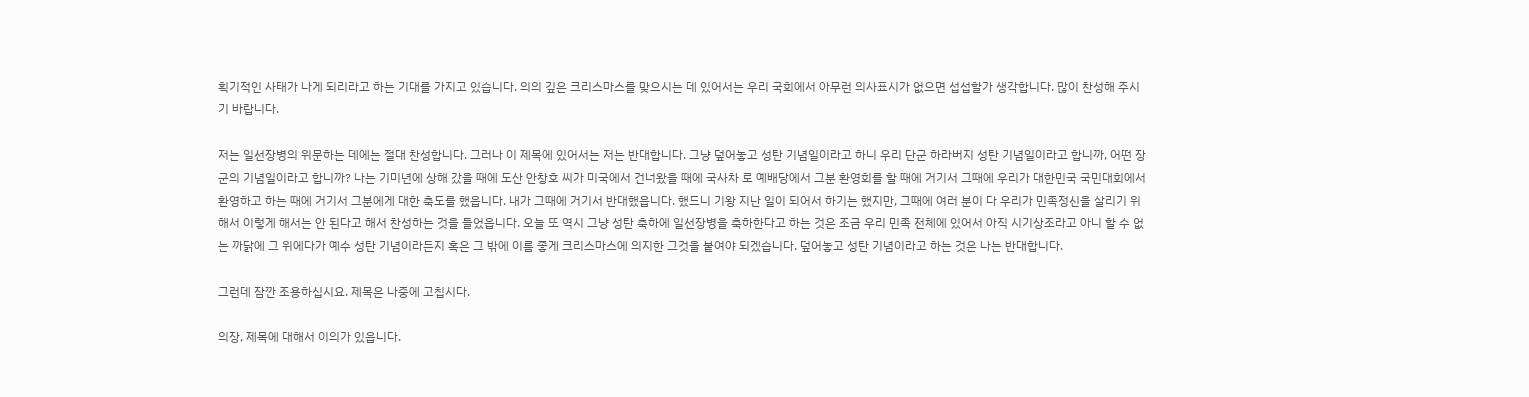획기적인 사태가 나게 되리라고 하는 기대를 가지고 있습니다. 의의 깊은 크리스마스를 맞으시는 데 있어서는 우리 국회에서 아무런 의사표시가 없으면 섭섭할가 생각합니다. 많이 찬성해 주시기 바랍니다.

저는 일선장병의 위문하는 데에는 절대 찬성합니다. 그러나 이 제목에 있어서는 저는 반대합니다. 그냥 덮어놓고 성탄 기념일이라고 하니 우리 단군 하라버지 성탄 기념일이라고 합니까, 어떤 장군의 기념일이라고 합니까? 나는 기미년에 상해 갔을 때에 도산 안창호 씨가 미국에서 건너왔을 때에 국사차 로 예배당에서 그분 환영회를 할 때에 거기서 그때에 우리가 대한민국 국민대회에서 환영하고 하는 때에 거기서 그분에게 대한 축도를 했읍니다. 내가 그때에 거기서 반대했읍니다. 했드니 기왕 지난 일이 되어서 하기는 했지만, 그때에 여러 분이 다 우리가 민족정신을 살리기 위해서 이렇게 해서는 안 된다고 해서 찬성하는 것을 들었읍니다. 오늘 또 역시 그냥 성탄 축하에 일선장병을 축하한다고 하는 것은 조금 우리 민족 전체에 있어서 아직 시기상조라고 아니 할 수 없는 까닭에 그 위에다가 예수 성탄 기념이라든지 혹은 그 밖에 이름 좋게 크리스마스에 의지한 그것을 붙여야 되겠습니다. 덮어놓고 성탄 기념이라고 하는 것은 나는 반대합니다.

그런데 잠깐 조용하십시요. 제목은 나중에 고칩시다.

의장, 제목에 대해서 이의가 있읍니다.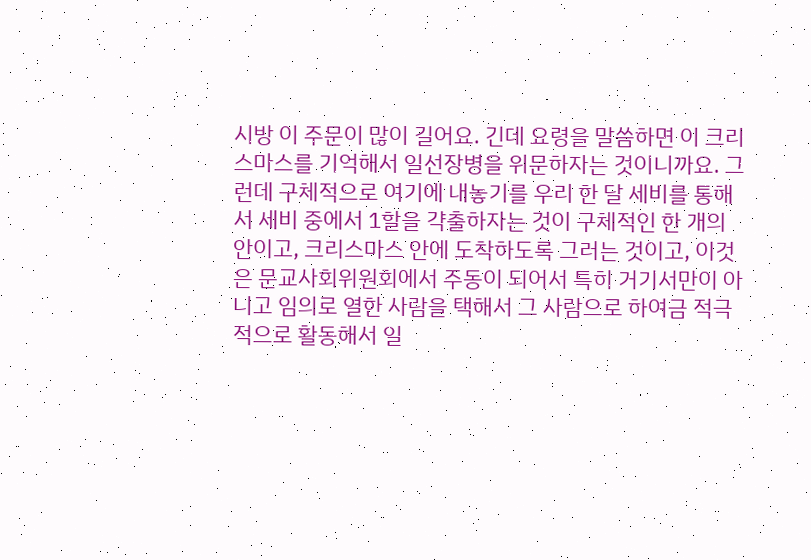시방 이 주문이 많이 길어요. 긴데 요령을 말씀하면 이 크리스마스를 기억해서 일선장병을 위문하자는 것이니까요. 그런데 구체적으로 여기에 내놓기를 우리 한 달 세비를 통해서 세비 중에서 1할을 갹출하자는 것이 구체적인 한 개의 안이고, 크리스마스 안에 도착하도록 그러는 것이고, 이것은 문교사회위원회에서 주동이 되어서 특히 거기서만이 아니고 임의로 열한 사람을 택해서 그 사람으로 하여금 적극적으로 활동해서 일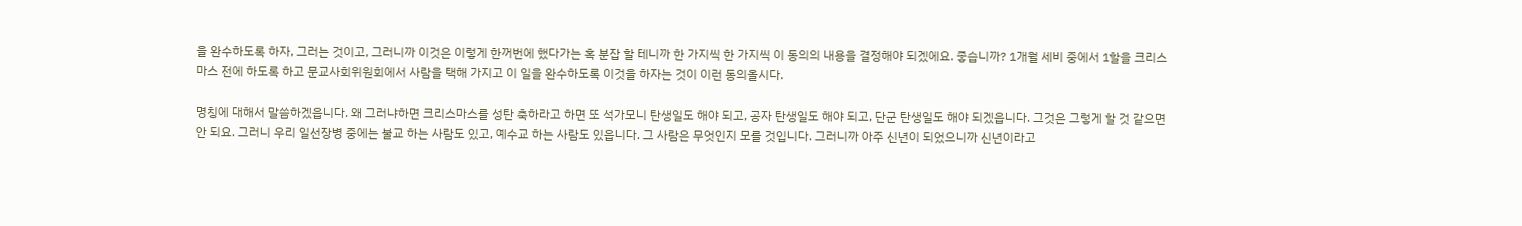을 완수하도록 하자, 그러는 것이고, 그러니까 이것은 이렇게 한꺼번에 했다가는 혹 분잡 할 테니까 한 가지씩 한 가지씩 이 동의의 내용을 결정해야 되겠에요. 좋습니까? 1개월 세비 중에서 1할을 크리스마스 전에 하도록 하고 문교사회위원회에서 사람을 택해 가지고 이 일을 완수하도록 이것을 하자는 것이 이런 동의올시다.

명칭에 대해서 말씀하겠읍니다. 왜 그러냐하면 크리스마스를 성탄 축하라고 하면 또 석가모니 탄생일도 해야 되고, 공자 탄생일도 해야 되고, 단군 탄생일도 해야 되겠읍니다. 그것은 그렇게 할 것 같으면 안 되요. 그러니 우리 일선장병 중에는 불교 하는 사람도 있고, 예수교 하는 사람도 있읍니다. 그 사람은 무엇인지 모를 것입니다. 그러니까 아주 신년이 되었으니까 신년이라고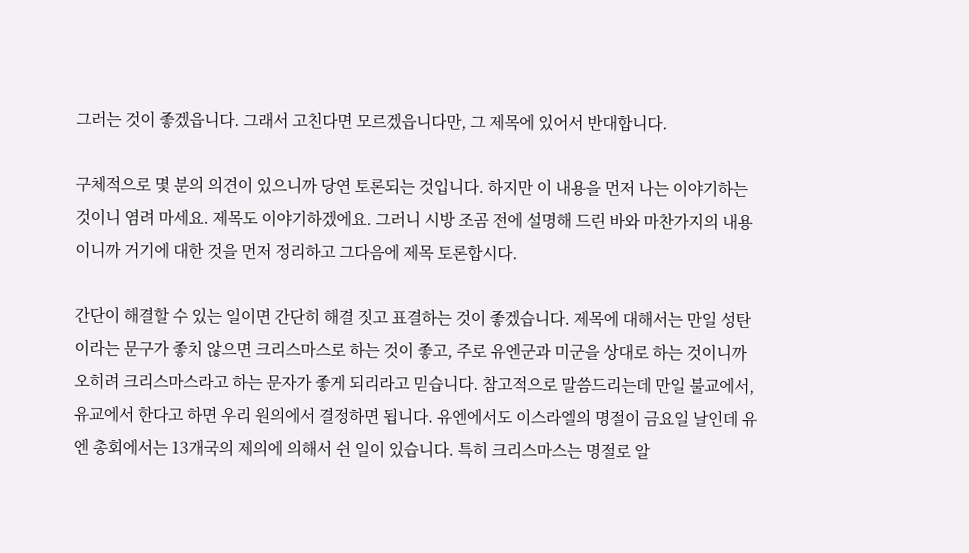그러는 것이 좋겠읍니다. 그래서 고친다면 모르겠읍니다만, 그 제목에 있어서 반대합니다.

구체적으로 몇 분의 의견이 있으니까 당연 토론되는 것입니다. 하지만 이 내용을 먼저 나는 이야기하는 것이니 염려 마세요. 제목도 이야기하겠에요. 그러니 시방 조곰 전에 설명해 드린 바와 마찬가지의 내용이니까 거기에 대한 것을 먼저 정리하고 그다음에 제목 토론합시다.

간단이 해결할 수 있는 일이면 간단히 해결 짓고 표결하는 것이 좋겠습니다. 제목에 대해서는 만일 성탄이라는 문구가 좋치 않으면 크리스마스로 하는 것이 좋고, 주로 유엔군과 미군을 상대로 하는 것이니까 오히려 크리스마스라고 하는 문자가 좋게 되리라고 믿습니다. 참고적으로 말씀드리는데 만일 불교에서, 유교에서 한다고 하면 우리 원의에서 결정하면 됩니다. 유엔에서도 이스라엘의 명절이 금요일 날인데 유엔 총회에서는 13개국의 제의에 의해서 쉰 일이 있습니다. 특히 크리스마스는 명절로 알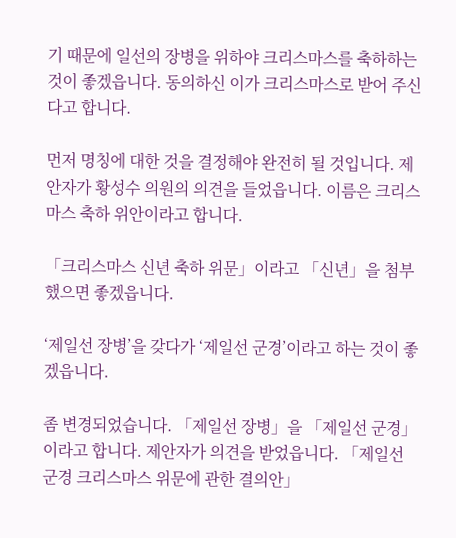기 때문에 일선의 장병을 위하야 크리스마스를 축하하는 것이 좋겠읍니다. 동의하신 이가 크리스마스로 받어 주신다고 합니다.

먼저 명칭에 대한 것을 결정해야 완전히 될 것입니다. 제안자가 황성수 의원의 의견을 들었읍니다. 이름은 크리스마스 축하 위안이라고 합니다.

「크리스마스 신년 축하 위문」이라고 「신년」을 첨부했으면 좋겠읍니다.

‘제일선 장병’을 갖다가 ‘제일선 군경’이라고 하는 것이 좋겠읍니다.

좀 변경되었습니다. 「제일선 장병」을 「제일선 군경」이라고 합니다. 제안자가 의견을 받었읍니다. 「제일선 군경 크리스마스 위문에 관한 결의안」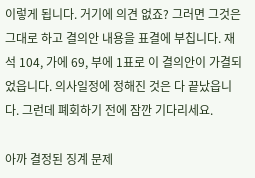이렇게 됩니다. 거기에 의견 없죠? 그러면 그것은 그대로 하고 결의안 내용을 표결에 부칩니다. 재석 104, 가에 69, 부에 1표로 이 결의안이 가결되었읍니다. 의사일정에 정해진 것은 다 끝났읍니다. 그런데 폐회하기 전에 잠깐 기다리세요.

아까 결정된 징계 문제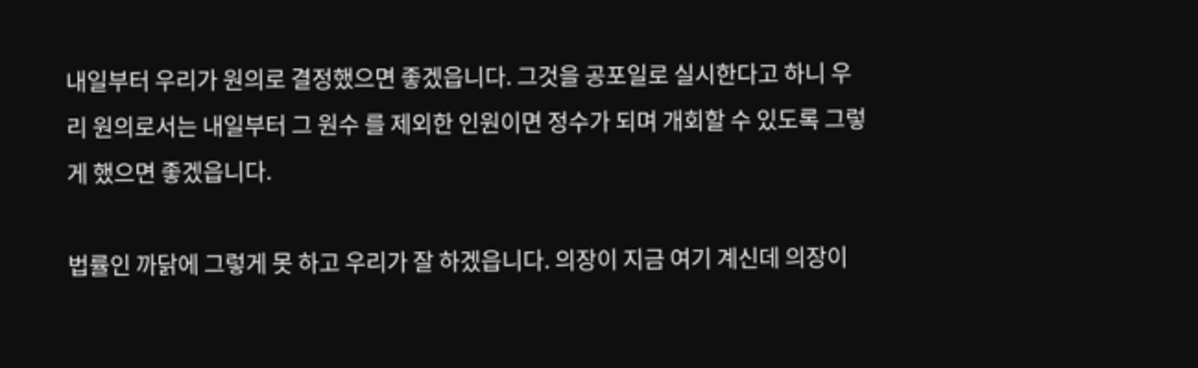내일부터 우리가 원의로 결정했으면 좋겠읍니다. 그것을 공포일로 실시한다고 하니 우리 원의로서는 내일부터 그 원수 를 제외한 인원이면 정수가 되며 개회할 수 있도록 그렇게 했으면 좋겠읍니다.

법률인 까닭에 그렇게 못 하고 우리가 잘 하겠읍니다. 의장이 지금 여기 계신데 의장이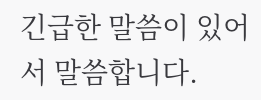긴급한 말씀이 있어서 말씀합니다.